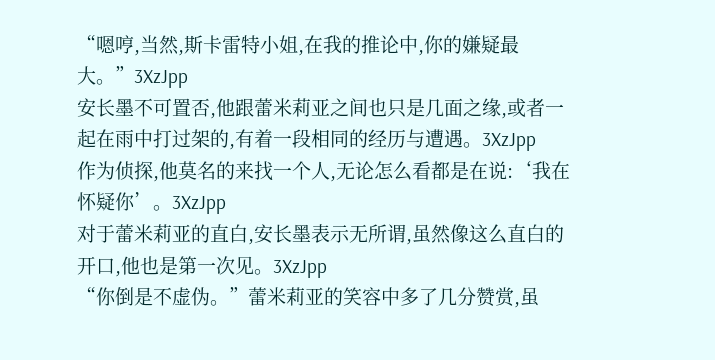“嗯哼,当然,斯卡雷特小姐,在我的推论中,你的嫌疑最大。”3XzJpp
安长墨不可置否,他跟蕾米莉亚之间也只是几面之缘,或者一起在雨中打过架的,有着一段相同的经历与遭遇。3XzJpp
作为侦探,他莫名的来找一个人,无论怎么看都是在说:‘我在怀疑你’。3XzJpp
对于蕾米莉亚的直白,安长墨表示无所谓,虽然像这么直白的开口,他也是第一次见。3XzJpp
“你倒是不虚伪。”蕾米莉亚的笑容中多了几分赞赏,虽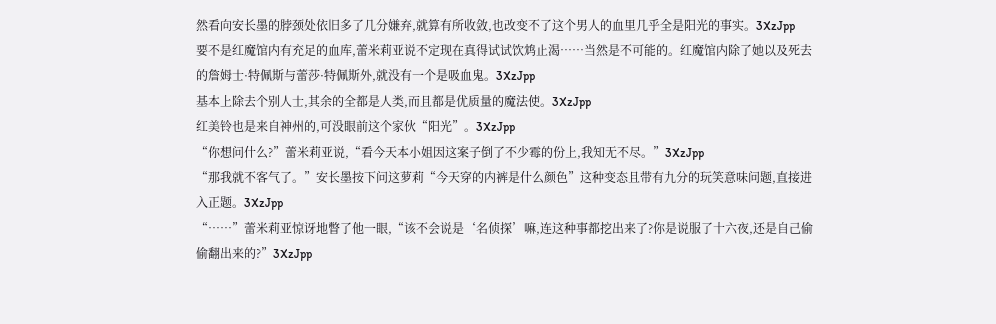然看向安长墨的脖颈处依旧多了几分嫌弃,就算有所收敛,也改变不了这个男人的血里几乎全是阳光的事实。3XzJpp
要不是红魔馆内有充足的血库,蕾米莉亚说不定现在真得试试饮鸩止渴……当然是不可能的。红魔馆内除了她以及死去的詹姆士·特佩斯与蕾莎·特佩斯外,就没有一个是吸血鬼。3XzJpp
基本上除去个别人士,其余的全都是人类,而且都是优质量的魔法使。3XzJpp
红美铃也是来自神州的,可没眼前这个家伙“阳光”。3XzJpp
“你想问什么?”蕾米莉亚说,“看今天本小姐因这案子倒了不少霉的份上,我知无不尽。”3XzJpp
“那我就不客气了。”安长墨按下问这萝莉“今天穿的内裤是什么颜色”这种变态且带有九分的玩笑意味问题,直接进入正题。3XzJpp
“……”蕾米莉亚惊讶地瞥了他一眼,“该不会说是‘名侦探’嘛,连这种事都挖出来了?你是说服了十六夜,还是自己偷偷翻出来的?”3XzJpp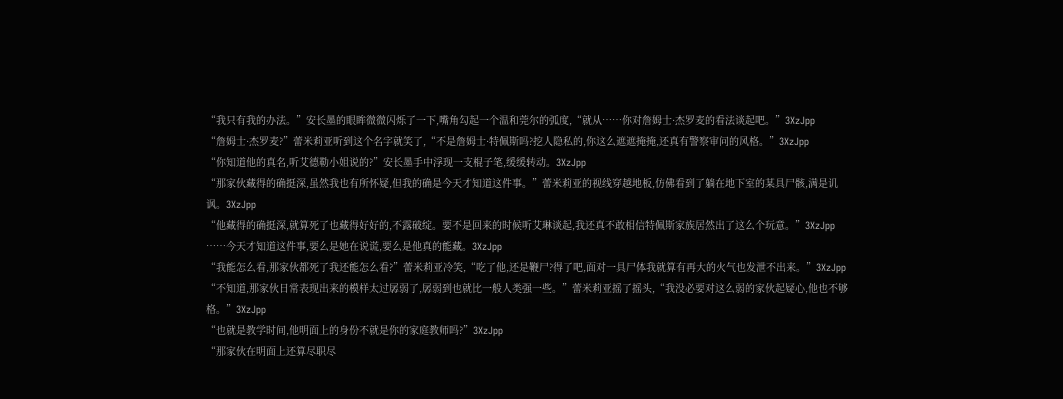“我只有我的办法。”安长墨的眼眸微微闪烁了一下,嘴角勾起一个温和莞尔的弧度,“就从……你对詹姆士·杰罗麦的看法谈起吧。”3XzJpp
“詹姆士·杰罗麦?”蕾米莉亚听到这个名字就笑了,“不是詹姆士·特佩斯吗?挖人隐私的,你这么遮遮掩掩,还真有警察审问的风格。”3XzJpp
“你知道他的真名,听艾德勒小姐说的?”安长墨手中浮现一支棍子笔,缓缓转动。3XzJpp
“那家伙藏得的确挺深,虽然我也有所怀疑,但我的确是今天才知道这件事。”蕾米莉亚的视线穿越地板,仿佛看到了躺在地下室的某具尸骸,满是讥讽。3XzJpp
“他藏得的确挺深,就算死了也藏得好好的,不露破绽。要不是回来的时候听艾琳谈起,我还真不敢相信特佩斯家族居然出了这么个玩意。”3XzJpp
……今天才知道这件事,要么是她在说谎,要么是他真的能藏。3XzJpp
“我能怎么看,那家伙都死了我还能怎么看?”蕾米莉亚冷笑,“吃了他,还是鞭尸?得了吧,面对一具尸体我就算有再大的火气也发泄不出来。”3XzJpp
“不知道,那家伙日常表现出来的模样太过孱弱了,孱弱到也就比一般人类强一些。”蕾米莉亚摇了摇头,“我没必要对这么弱的家伙起疑心,他也不够格。”3XzJpp
“也就是教学时间,他明面上的身份不就是你的家庭教师吗?”3XzJpp
“那家伙在明面上还算尽职尽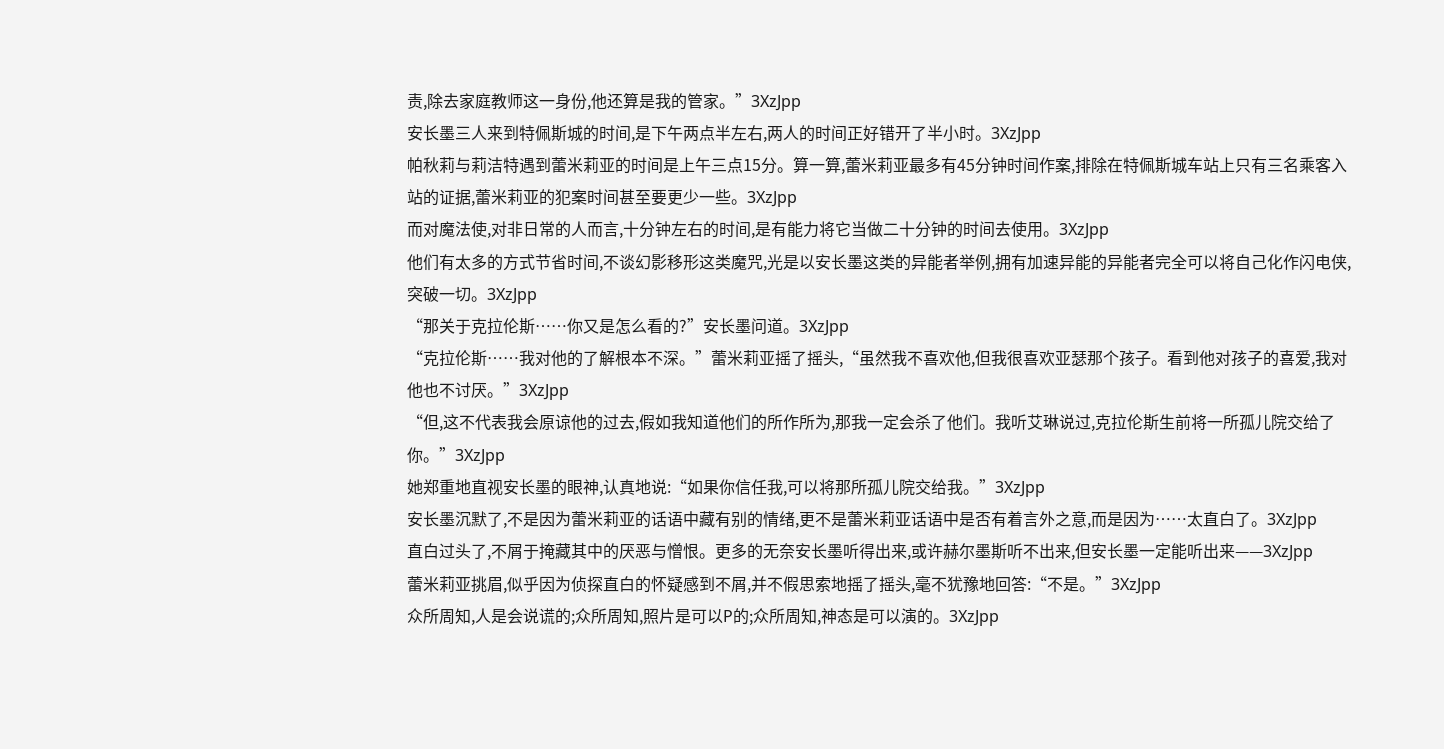责,除去家庭教师这一身份,他还算是我的管家。”3XzJpp
安长墨三人来到特佩斯城的时间,是下午两点半左右,两人的时间正好错开了半小时。3XzJpp
帕秋莉与莉洁特遇到蕾米莉亚的时间是上午三点15分。算一算,蕾米莉亚最多有45分钟时间作案,排除在特佩斯城车站上只有三名乘客入站的证据,蕾米莉亚的犯案时间甚至要更少一些。3XzJpp
而对魔法使,对非日常的人而言,十分钟左右的时间,是有能力将它当做二十分钟的时间去使用。3XzJpp
他们有太多的方式节省时间,不谈幻影移形这类魔咒,光是以安长墨这类的异能者举例,拥有加速异能的异能者完全可以将自己化作闪电侠,突破一切。3XzJpp
“那关于克拉伦斯……你又是怎么看的?”安长墨问道。3XzJpp
“克拉伦斯……我对他的了解根本不深。”蕾米莉亚摇了摇头,“虽然我不喜欢他,但我很喜欢亚瑟那个孩子。看到他对孩子的喜爱,我对他也不讨厌。”3XzJpp
“但,这不代表我会原谅他的过去,假如我知道他们的所作所为,那我一定会杀了他们。我听艾琳说过,克拉伦斯生前将一所孤儿院交给了你。”3XzJpp
她郑重地直视安长墨的眼神,认真地说:“如果你信任我,可以将那所孤儿院交给我。”3XzJpp
安长墨沉默了,不是因为蕾米莉亚的话语中藏有别的情绪,更不是蕾米莉亚话语中是否有着言外之意,而是因为……太直白了。3XzJpp
直白过头了,不屑于掩藏其中的厌恶与憎恨。更多的无奈安长墨听得出来,或许赫尔墨斯听不出来,但安长墨一定能听出来——3XzJpp
蕾米莉亚挑眉,似乎因为侦探直白的怀疑感到不屑,并不假思索地摇了摇头,毫不犹豫地回答:“不是。”3XzJpp
众所周知,人是会说谎的;众所周知,照片是可以P的;众所周知,神态是可以演的。3XzJpp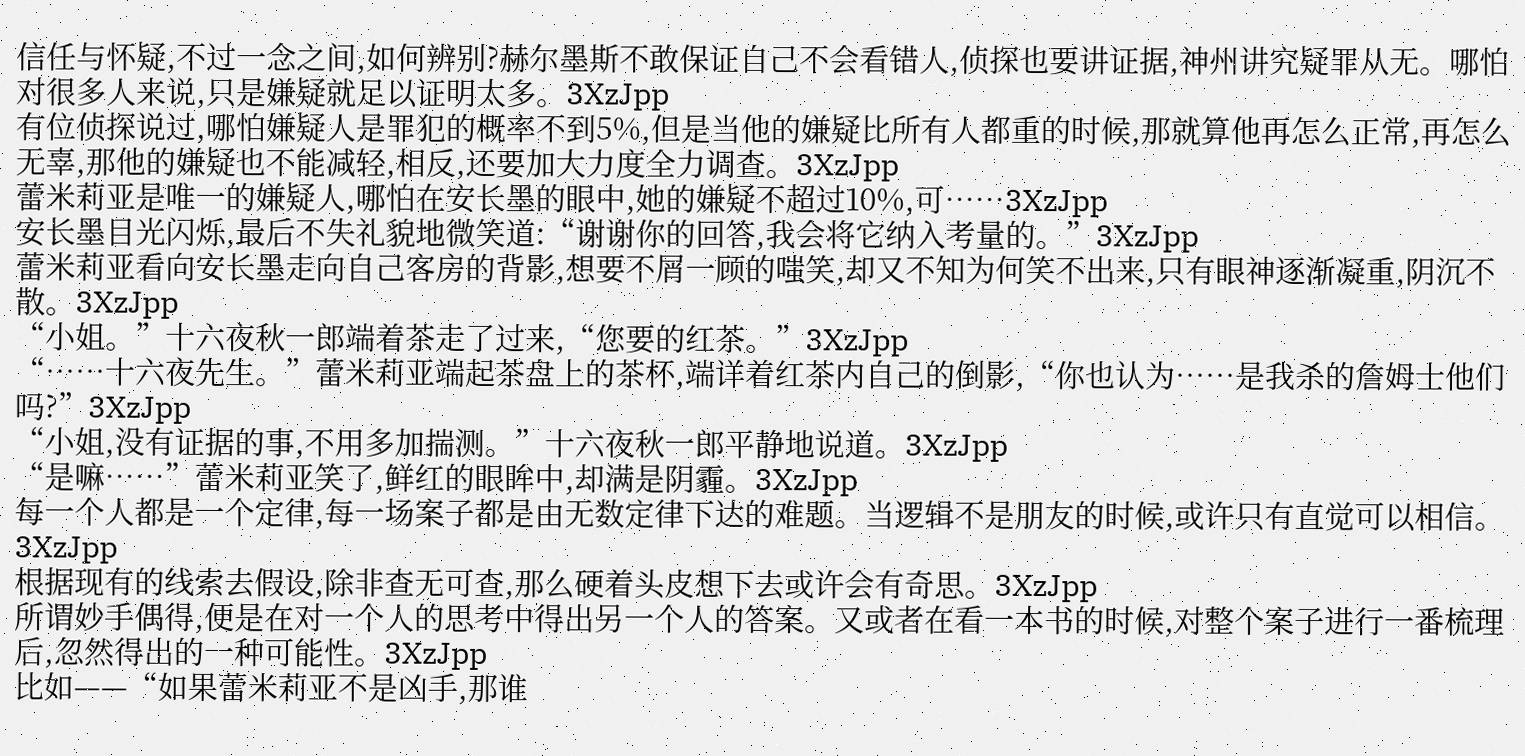信任与怀疑,不过一念之间,如何辨别?赫尔墨斯不敢保证自己不会看错人,侦探也要讲证据,神州讲究疑罪从无。哪怕对很多人来说,只是嫌疑就足以证明太多。3XzJpp
有位侦探说过,哪怕嫌疑人是罪犯的概率不到5%,但是当他的嫌疑比所有人都重的时候,那就算他再怎么正常,再怎么无辜,那他的嫌疑也不能减轻,相反,还要加大力度全力调查。3XzJpp
蕾米莉亚是唯一的嫌疑人,哪怕在安长墨的眼中,她的嫌疑不超过10%,可……3XzJpp
安长墨目光闪烁,最后不失礼貌地微笑道:“谢谢你的回答,我会将它纳入考量的。”3XzJpp
蕾米莉亚看向安长墨走向自己客房的背影,想要不屑一顾的嗤笑,却又不知为何笑不出来,只有眼神逐渐凝重,阴沉不散。3XzJpp
“小姐。”十六夜秋一郎端着茶走了过来,“您要的红茶。”3XzJpp
“……十六夜先生。”蕾米莉亚端起茶盘上的茶杯,端详着红茶内自己的倒影,“你也认为……是我杀的詹姆士他们吗?”3XzJpp
“小姐,没有证据的事,不用多加揣测。”十六夜秋一郎平静地说道。3XzJpp
“是嘛……”蕾米莉亚笑了,鲜红的眼眸中,却满是阴霾。3XzJpp
每一个人都是一个定律,每一场案子都是由无数定律下达的难题。当逻辑不是朋友的时候,或许只有直觉可以相信。3XzJpp
根据现有的线索去假设,除非查无可查,那么硬着头皮想下去或许会有奇思。3XzJpp
所谓妙手偶得,便是在对一个人的思考中得出另一个人的答案。又或者在看一本书的时候,对整个案子进行一番梳理后,忽然得出的一种可能性。3XzJpp
比如——“如果蕾米莉亚不是凶手,那谁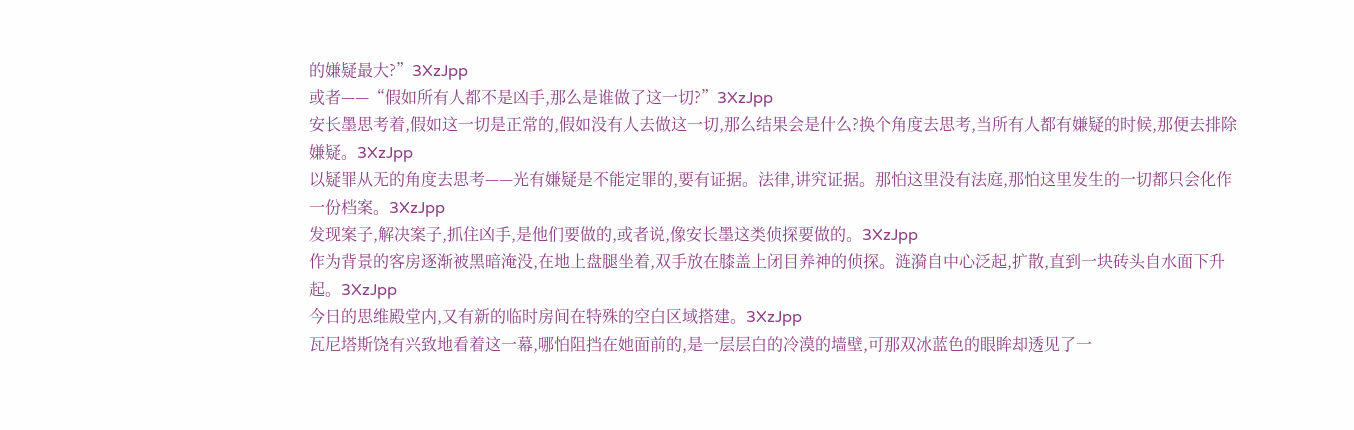的嫌疑最大?”3XzJpp
或者——“假如所有人都不是凶手,那么是谁做了这一切?”3XzJpp
安长墨思考着,假如这一切是正常的,假如没有人去做这一切,那么结果会是什么?换个角度去思考,当所有人都有嫌疑的时候,那便去排除嫌疑。3XzJpp
以疑罪从无的角度去思考——光有嫌疑是不能定罪的,要有证据。法律,讲究证据。那怕这里没有法庭,那怕这里发生的一切都只会化作一份档案。3XzJpp
发现案子,解决案子,抓住凶手,是他们要做的,或者说,像安长墨这类侦探要做的。3XzJpp
作为背景的客房逐渐被黑暗淹没,在地上盘腿坐着,双手放在膝盖上闭目养神的侦探。涟漪自中心泛起,扩散,直到一块砖头自水面下升起。3XzJpp
今日的思维殿堂内,又有新的临时房间在特殊的空白区域搭建。3XzJpp
瓦尼塔斯饶有兴致地看着这一幕,哪怕阻挡在她面前的,是一层层白的冷漠的墙壁,可那双冰蓝色的眼眸却透见了一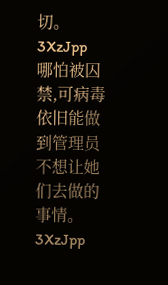切。3XzJpp
哪怕被囚禁,可病毒依旧能做到管理员不想让她们去做的事情。3XzJpp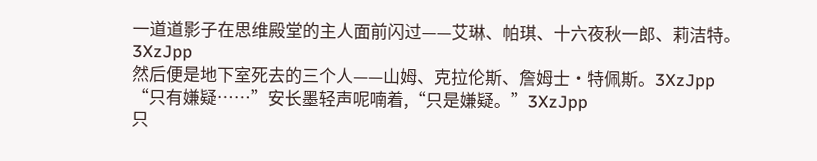一道道影子在思维殿堂的主人面前闪过——艾琳、帕琪、十六夜秋一郎、莉洁特。3XzJpp
然后便是地下室死去的三个人——山姆、克拉伦斯、詹姆士·特佩斯。3XzJpp
“只有嫌疑……”安长墨轻声呢喃着,“只是嫌疑。”3XzJpp
只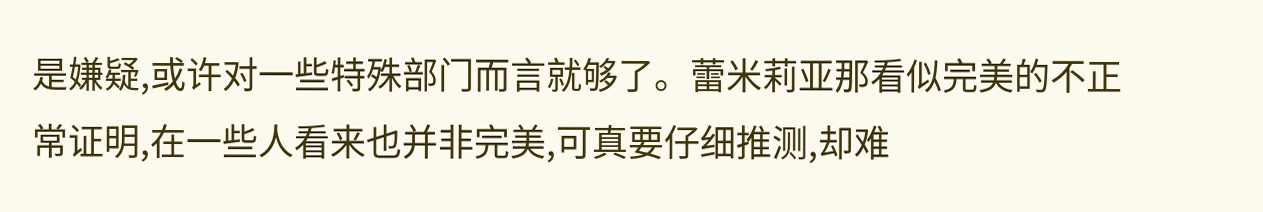是嫌疑,或许对一些特殊部门而言就够了。蕾米莉亚那看似完美的不正常证明,在一些人看来也并非完美,可真要仔细推测,却难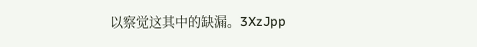以察觉这其中的缺漏。3XzJpp